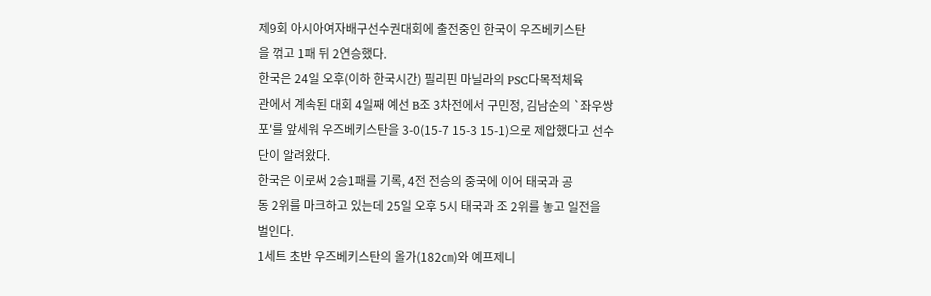제9회 아시아여자배구선수권대회에 출전중인 한국이 우즈베키스탄
을 꺾고 1패 뒤 2연승했다.
한국은 24일 오후(이하 한국시간) 필리핀 마닐라의 PSC다목적체육
관에서 계속된 대회 4일째 예선 B조 3차전에서 구민정, 김남순의 `좌우쌍
포'를 앞세워 우즈베키스탄을 3-0(15-7 15-3 15-1)으로 제압했다고 선수
단이 알려왔다.
한국은 이로써 2승1패를 기록, 4전 전승의 중국에 이어 태국과 공
동 2위를 마크하고 있는데 25일 오후 5시 태국과 조 2위를 놓고 일전을
벌인다.
1세트 초반 우즈베키스탄의 올가(182㎝)와 예프제니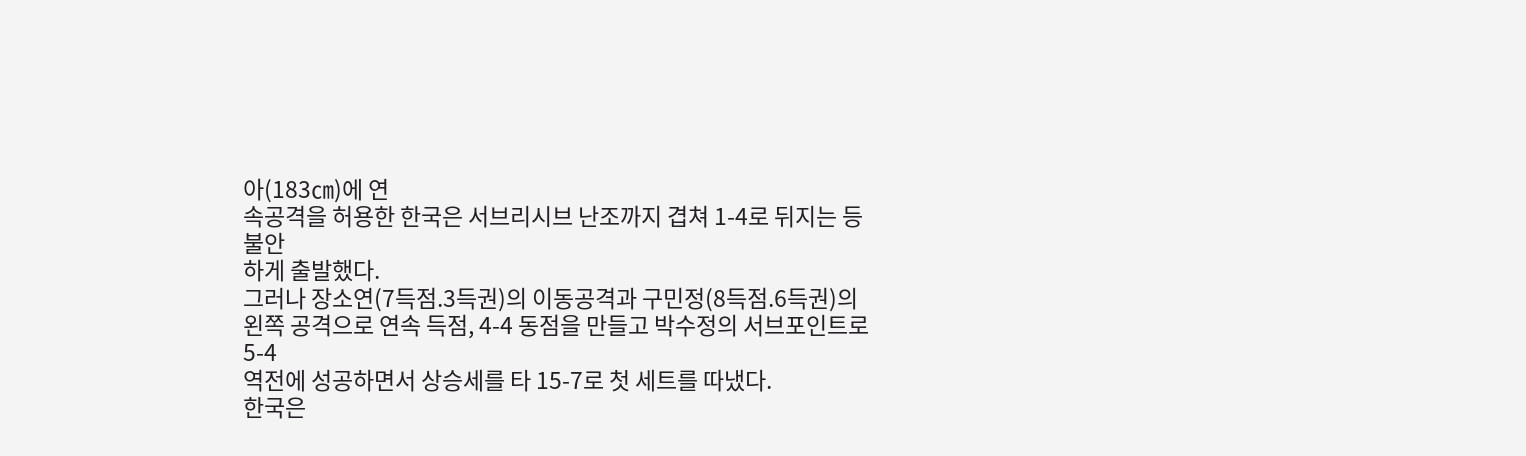아(183㎝)에 연
속공격을 허용한 한국은 서브리시브 난조까지 겹쳐 1-4로 뒤지는 등 불안
하게 출발했다.
그러나 장소연(7득점.3득권)의 이동공격과 구민정(8득점.6득권)의
왼쪽 공격으로 연속 득점, 4-4 동점을 만들고 박수정의 서브포인트로 5-4
역전에 성공하면서 상승세를 타 15-7로 첫 세트를 따냈다.
한국은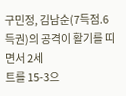구민정, 김남순(7득점.6득권)의 공격이 활기를 띠면서 2세
트를 15-3으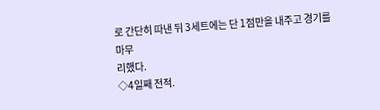로 간단히 따낸 뒤 3세트에는 단 1점만을 내주고 경기를 마무
리했다.
◇4일째 전적.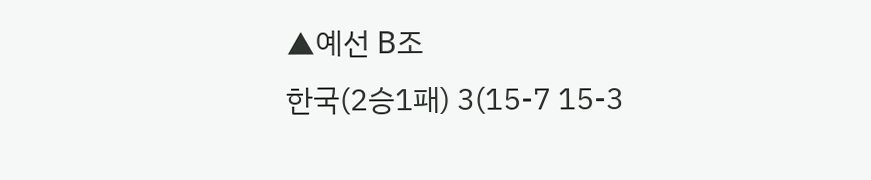▲예선 B조
한국(2승1패) 3(15-7 15-3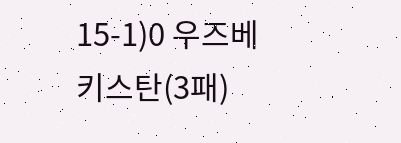15-1)0 우즈베키스탄(3패)